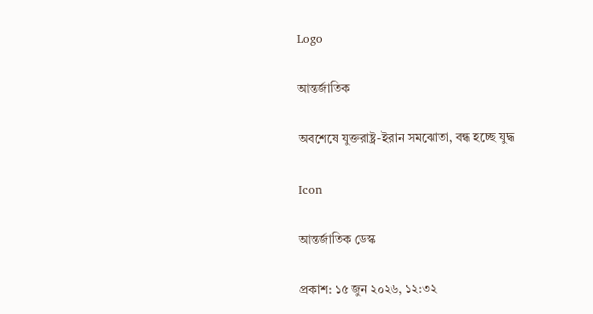Logo

আন্তর্জাতিক

অবশেষে যুক্তরাষ্ট্র-ইরান সমঝোতা, বন্ধ হচ্ছে যুদ্ধ

Icon

আন্তর্জাতিক ডেস্ক

প্রকাশ: ১৫ জুন ২০২৬, ১২:৩২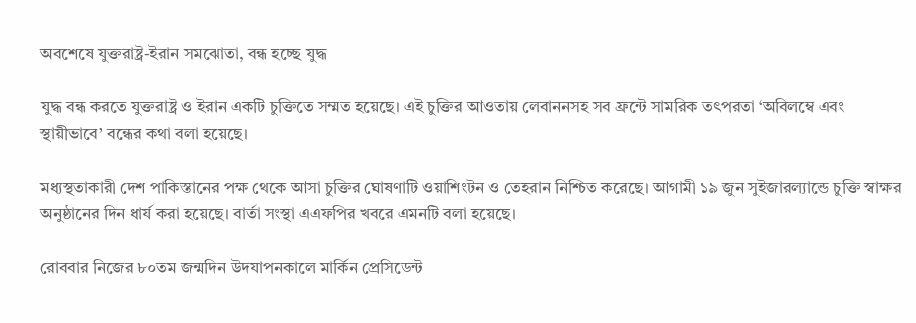অবশেষে যুক্তরাষ্ট্র-ইরান সমঝোতা, বন্ধ হচ্ছে যুদ্ধ

যুদ্ধ বন্ধ করতে যুক্তরাষ্ট্র ও ইরান একটি চুক্তিতে সম্মত হয়েছে। এই চুক্তির আওতায় লেবাননসহ সব ফ্রন্টে সামরিক তৎপরতা ‘অবিলম্বে এবং স্থায়ীভাবে’ বন্ধের কথা বলা হয়েছে।

মধ্যস্থতাকারী দেশ পাকিস্তানের পক্ষ থেকে আসা চুক্তির ঘোষণাটি ওয়াশিংটন ও তেহরান নিশ্চিত করেছে। আগামী ১৯ জুন সুইজারল্যান্ডে চুক্তি স্বাক্ষর অনুষ্ঠানের দিন ধার্য করা হয়েছে। বার্তা সংস্থা এএফপির খবরে এমনটি বলা হয়েছে।

রোববার নিজের ৮০তম জন্মদিন উদযাপনকালে মার্কিন প্রেসিডেন্ট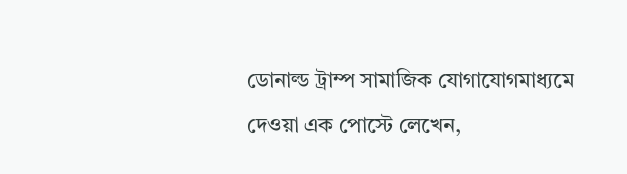ডোনাল্ড ট্রাম্প সামাজিক যোগাযোগমাধ্যমে দেওয়া এক পোস্টে লেখেন,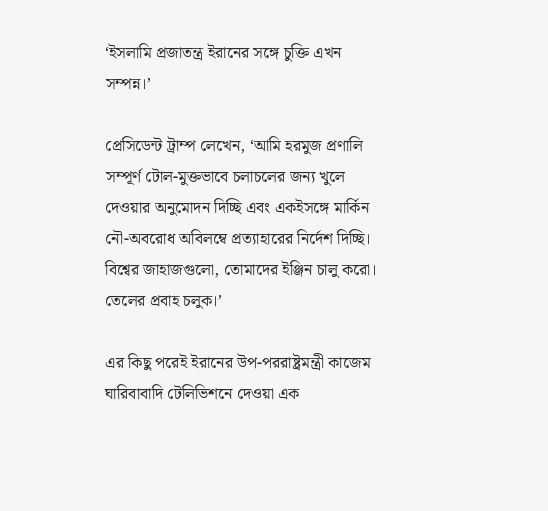‘ইসলামি প্রজাতন্ত্র ইরানের সঙ্গে চুক্তি এখন সম্পন্ন।’

প্রেসিডেন্ট ট্রাম্প লেখেন, ‘আমি হরমুজ প্রণালি সম্পূর্ণ টোল-মুক্তভাবে চলাচলের জন্য খুলে দেওয়ার অনুমোদন দিচ্ছি এবং একইসঙ্গে মার্কিন নৌ-অবরোধ অবিলম্বে প্রত্যাহারের নির্দেশ দিচ্ছি। বিশ্বের জাহাজগুলো, তোমাদের ইঞ্জিন চালু করো। তেলের প্রবাহ চলুক।’

এর কিছু পরেই ইরানের উপ-পররাষ্ট্রমন্ত্রী কাজেম ঘারিবাবাদি টেলিভিশনে দেওয়া এক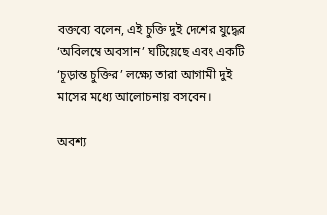বক্তব্যে বলেন, এই চুক্তি দুই দেশের যুদ্ধের ‘অবিলম্বে অবসান’ ঘটিয়েছে এবং একটি ‘চূড়ান্ত চুক্তির’ লক্ষ্যে তারা আগামী দুই মাসের মধ্যে আলোচনায় বসবেন।

অবশ্য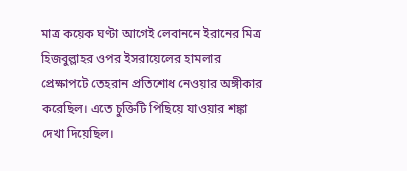মাত্র কয়েক ঘণ্টা আগেই লেবাননে ইরানের মিত্র হিজবুল্লাহর ওপর ইসরায়েলের হামলার প্রেক্ষাপটে তেহরান প্রতিশোধ নেওয়ার অঙ্গীকার করেছিল। এতে চুক্তিটি পিছিয়ে যাওয়ার শঙ্কা দেখা দিয়েছিল।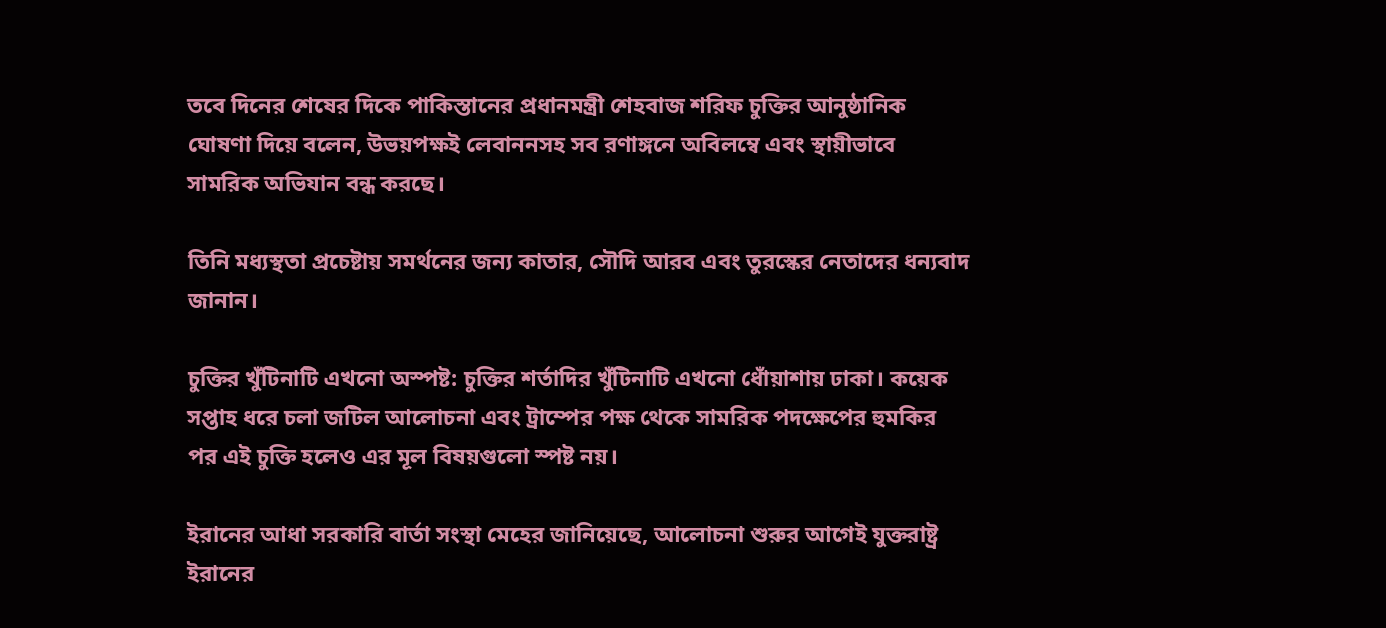তবে দিনের শেষের দিকে পাকিস্তানের প্রধানমন্ত্রী শেহবাজ শরিফ চুক্তির আনুষ্ঠানিক ঘোষণা দিয়ে বলেন, উভয়পক্ষই লেবাননসহ সব রণাঙ্গনে অবিলম্বে এবং স্থায়ীভাবে সামরিক অভিযান বন্ধ করছে।

তিনি মধ্যস্থতা প্রচেষ্টায় সমর্থনের জন্য কাতার, সৌদি আরব এবং তুরস্কের নেতাদের ধন্যবাদ জানান।

চুক্তির খুঁটিনাটি এখনো অস্পষ্ট: চুক্তির শর্তাদির খুঁটিনাটি এখনো ধোঁয়াশায় ঢাকা। কয়েক সপ্তাহ ধরে চলা জটিল আলোচনা এবং ট্রাম্পের পক্ষ থেকে সামরিক পদক্ষেপের হুমকির পর এই চুক্তি হলেও এর মূল বিষয়গুলো স্পষ্ট নয়।

ইরানের আধা সরকারি বার্তা সংস্থা মেহের জানিয়েছে, আলোচনা শুরুর আগেই যুক্তরাষ্ট্র ইরানের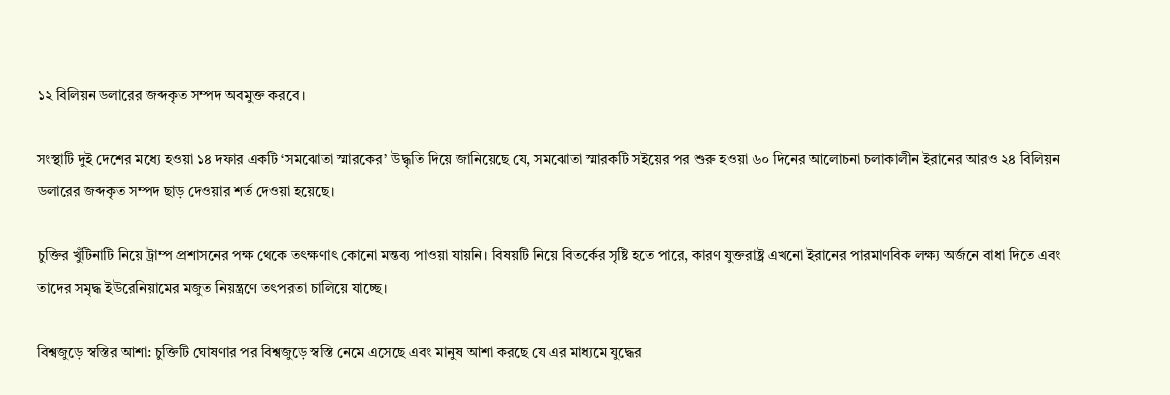১২ বিলিয়ন ডলারের জব্দকৃত সম্পদ অবমুক্ত করবে।

সংস্থাটি দুই দেশের মধ্যে হওয়া ১৪ দফার একটি ‘সমঝোতা স্মারকের’ উদ্ধৃতি দিয়ে জানিয়েছে যে, সমঝোতা স্মারকটি সইয়ের পর শুরু হওয়া ৬০ দিনের আলোচনা চলাকালীন ইরানের আরও ২৪ বিলিয়ন ডলারের জব্দকৃত সম্পদ ছাড় দেওয়ার শর্ত দেওয়া হয়েছে।

চুক্তির খুঁটিনাটি নিয়ে ট্রাম্প প্রশাসনের পক্ষ থেকে তৎক্ষণাৎ কোনো মন্তব্য পাওয়া যায়নি। বিষয়টি নিয়ে বিতর্কের সৃষ্টি হতে পারে, কারণ যুক্তরাষ্ট্র এখনো ইরানের পারমাণবিক লক্ষ্য অর্জনে বাধা দিতে এবং তাদের সমৃদ্ধ ইউরেনিয়ামের মজুত নিয়ন্ত্রণে তৎপরতা চালিয়ে যাচ্ছে।

বিশ্বজুড়ে স্বস্তির আশা: চুক্তিটি ঘোষণার পর বিশ্বজুড়ে স্বস্তি নেমে এসেছে এবং মানুষ আশা করছে যে এর মাধ্যমে যুদ্ধের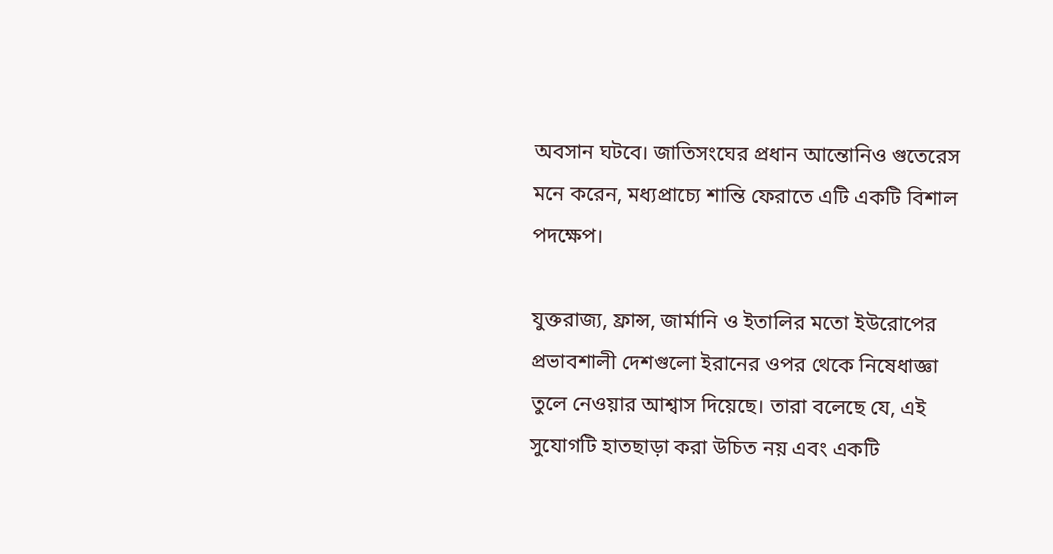অবসান ঘটবে। জাতিসংঘের প্রধান আন্তোনিও গুতেরেস মনে করেন, মধ্যপ্রাচ্যে শান্তি ফেরাতে এটি একটি বিশাল পদক্ষেপ।

যুক্তরাজ্য, ফ্রান্স, জার্মানি ও ইতালির মতো ইউরোপের প্রভাবশালী দেশগুলো ইরানের ওপর থেকে নিষেধাজ্ঞা তুলে নেওয়ার আশ্বাস দিয়েছে। তারা বলেছে যে, এই সুযোগটি হাতছাড়া করা উচিত নয় এবং একটি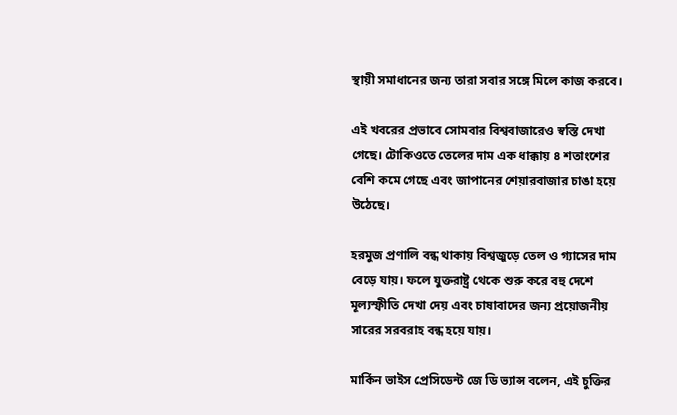স্থায়ী সমাধানের জন্য তারা সবার সঙ্গে মিলে কাজ করবে।

এই খবরের প্রভাবে সোমবার বিশ্ববাজারেও স্বস্তি দেখা গেছে। টোকিওতে তেলের দাম এক ধাক্কায় ৪ শতাংশের বেশি কমে গেছে এবং জাপানের শেয়ারবাজার চাঙা হয়ে উঠেছে।

হরমুজ প্রণালি বন্ধ থাকায় বিশ্বজুড়ে তেল ও গ্যাসের দাম বেড়ে যায়। ফলে যুক্তরাষ্ট্র থেকে শুরু করে বহু দেশে মূল্যস্ফীতি দেখা দেয় এবং চাষাবাদের জন্য প্রয়োজনীয় সারের সরবরাহ বন্ধ হয়ে যায়।

মার্কিন ভাইস প্রেসিডেন্ট জে ডি ভ্যান্স বলেন, এই চুক্তির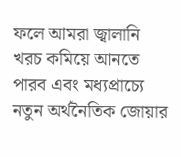ফলে আমরা জ্বালানি খরচ কমিয়ে আনতে পারব এবং মধ্যপ্রাচ্যে নতুন অর্থনৈতিক জোয়ার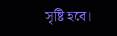সৃষ্টি হবে।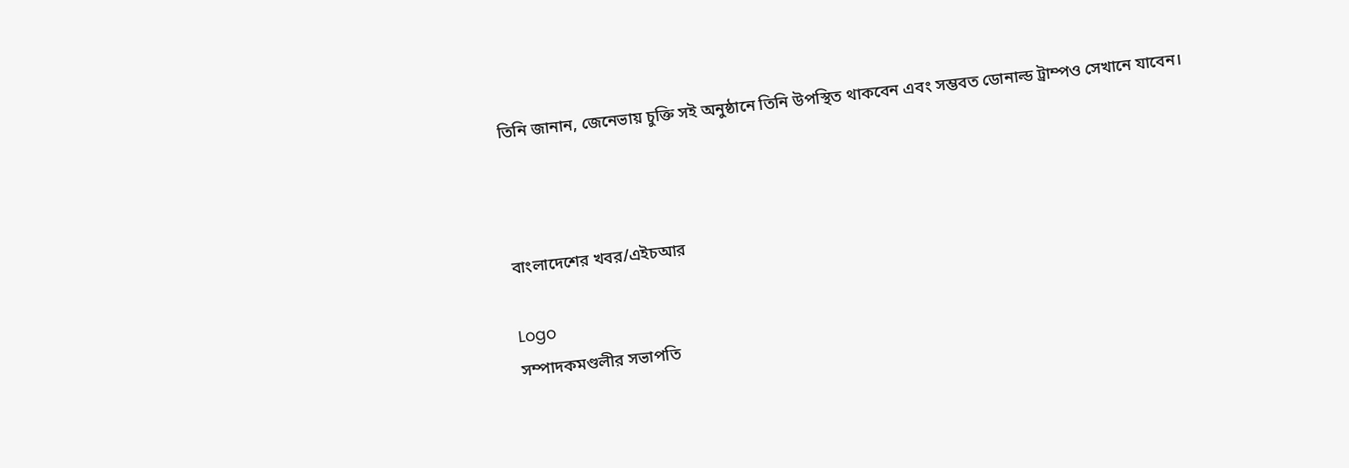তিনি জানান, জেনেভায় চুক্তি সই অনুষ্ঠানে তিনি উপস্থিত থাকবেন এবং সম্ভবত ডোনাল্ড ট্রাম্পও সেখানে যাবেন।



বাংলাদেশের খবর/এইচআর

Logo
সম্পাদকমণ্ডলীর সভাপতি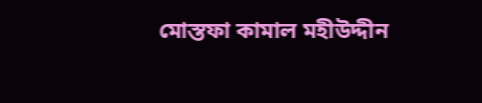মোস্তফা কামাল মহীউদ্দীন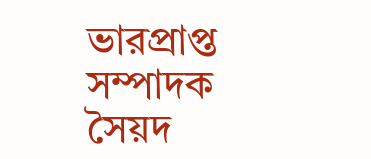ভারপ্রাপ্ত সম্পাদক সৈয়দ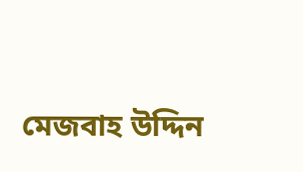মেজবাহ উদ্দিন